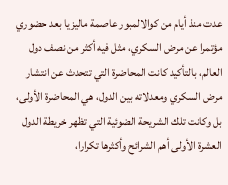عدت منذ أيام من كوالالمبور عاصمة ماليزيا بعد حضوري مؤتمرا عن مرض السكري، مثل فيه أكثر من نصف دول العالم، بالتأكيد كانت المحاضرة التي تتحدث عن انتشار مرض السكري ومعدلاته بين الدول، هي المحاضرة الأولى، بل وكانت تلك الشريحة الضوئية التي تظهر خريطة الدول العشرة الأولى أهم الشرائح وأكثرها تكرارا،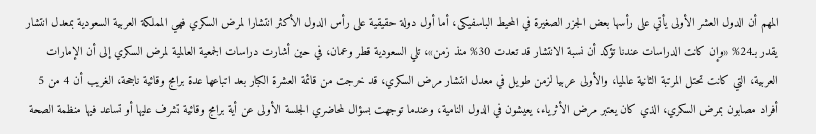المهم أن الدول العشر الأولى يأتي على رأسها بعض الجزر الصغيرة في المحيط الباسفيكى، أما أول دولة حقيقية على رأس الدول الأكثر انتشارا لمرض السكري فهي المملكة العربية السعودية بمعدل انتشار يقدر بـ24% «وإن كانت الدراسات عندنا تؤكد أن نسبة الانتشار قد تعدت 30% منذ زمن»، تلي السعودية قطر وعمان، في حين أشارت دراسات الجمعية العالمية لمرض السكري إلى أن الإمارات العربية، التي كانت تحتل المرتبة الثانية عالميا، والأولى عربيا لزمن طويل في معدل انتشار مرض السكري، قد خرجت من قائمة العشرة الكبار بعد اتباعها عدة برامج وقائية ناجحة، الغريب أن 4 من 5 أفراد مصابون بمرض السكري، الذي كان يعتبر مرض الأثرياء، يعيشون في الدول النامية، وعندما توجهت بسؤال لمحاضري الجلسة الأولى عن أية برامج وقائية تشرف عليها أو تساعد فيها منظمة الصحة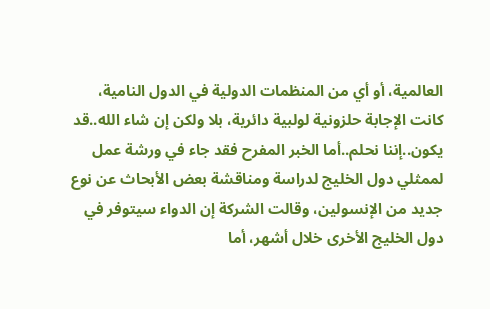العالمية، أو أي من المنظمات الدولية في الدول النامية، كانت الإجابة حلزونية لولبية دائرية، بلا ولكن إن شاء الله..قد يكون..إننا نحلم..أما الخبر المفرح فقد جاء في ورشة عمل لممثلي دول الخليج لدراسة ومناقشة بعض الأبحاث عن نوع جديد من الإنسولين، وقالت الشركة إن الدواء سيتوفر في دول الخليج الأخرى خلال أشهر، أما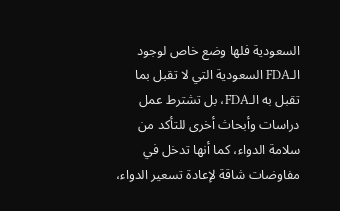السعودية فلها وضع خاص لوجود الـFDA السعودية التي لا تقبل بما تقبل به الـFDA، بل تشترط عمل دراسات وأبحاث أخرى للتأكد من سلامة الدواء، كما أنها تدخل في مفاوضات شاقة لإعادة تسعير الدواء،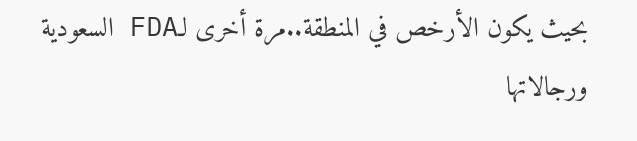بحيث يكون الأرخص في المنطقة..مرة أخرى لـFDA السعودية ورجالاتها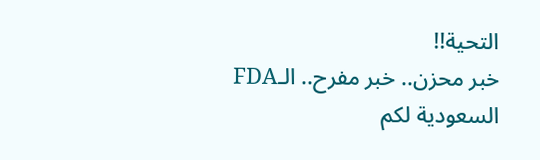التحية!!
خبر محزن.. خبر مفرح.. الـFDA السعودية لكم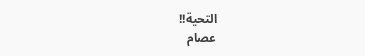التحية!!
عصام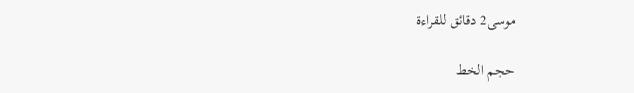موسى2 دقائق للقراءة

حجم الخط